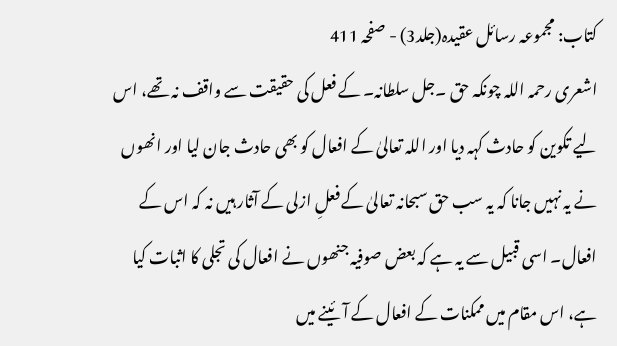کتاب: مجموعہ رسائل عقیدہ(جلد3) - صفحہ 411
اشعری رحمہ اللہ چونکہ حق ۔جل سلطانہ۔ کے فعل کی حقیقت سے واقف نہ تھے، اس لیے تکوین کو حادث کہہ دیا اور اللہ تعالیٰ کے افعال کو بھی حادث جان لیا اور انھوں نے یہ نہیں جانا کہ یہ سب حق سبحانہ تعالیٰ کے فعلِ ازلی کے آثار ہیں نہ کہ اس کے افعال۔ اسی قبیل سے یہ ہے کہ بعض صوفیہ جنھوں نے افعال کی تجلی کا اثبات کیا ہے، اس مقام میں ممکنات کے افعال کے آئینے میں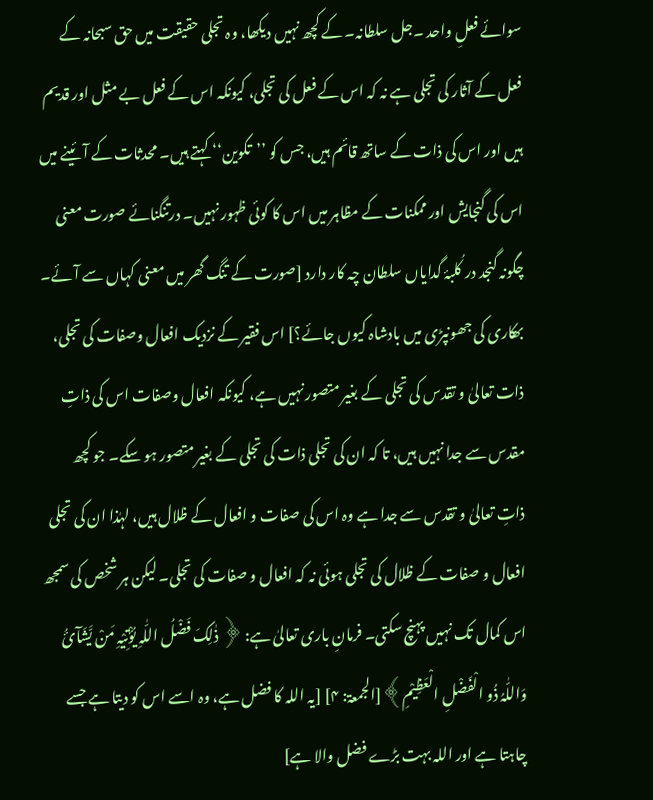سوائے فعلِ واحد ۔جل سلطانہ۔ کے کچھ نہیں دیکھا، وہ تجلی حقیقت میں حق سبحانہ کے فعل کے آثار کی تجلی ہے نہ کہ اس کے فعل کی تجلی، کیونکہ اس کے فعل بے مثل اور قدیم ہیں اور اس کی ذات کے ساتھ قائم ہیں، جس کو ’’تکوین‘‘ کہتے ہیں۔ محدثات کے آئینے میں اس کی گنجایش اور ممکنات کے مظاہر میں اس کا کوئی ظہور نہیں۔ درتنگنائے صورت معنی چگونہ گنجد در کُلبۂ گدایاں سلطان چہ کار دارد [صورت کے تنگ گھر میں معنی کہاں سے آئے۔ بھکاری کی جھونپڑی میں بادشاہ کیوں جائے؟] اس فقیر کے نزدیک افعال وصفات کی تجلی، ذات تعالیٰ و تقدس کی تجلی کے بغیر متصور نہیں ہے، کیونکہ افعال وصفات اس کی ذاتِ مقدس سے جدا نہیں ہیں، تا کہ ان کی تجلی ذات کی تجلی کے بغیر متصور ہو سکے۔ جو کچھ ذاتِ تعالیٰ و تقدس سے جدا ہے وہ اس کی صفات و افعال کے ظلال ہیں، لہٰذا ان کی تجلی افعال و صفات کے ظلال کی تجلی ہوئی نہ کہ افعال و صفات کی تجلی۔ لیکن ہر شخص کی سمجھ اس کمال تک نہیں پہنچ سکتی۔ فرمانِ باری تعالیٰ ہے: ﴿ ذٰلِکَ فَضْلُ اللّٰہِ یُؤْتِیْہِ مَنْ یَّشَآئُ وَاللّٰہُ ذُو الْفَضْلِ الْعَظِیْمِ﴾[الجمعۃ: ۴] [یہ اللہ کا فضل ہے، وہ اسے اس کو دیتا ہے جسے چاہتا ہے اور اللہ بہت بڑے فضل والا ہے]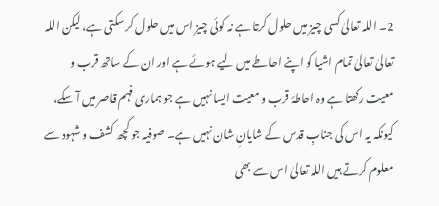2۔ اللہ تعالیٰ کسی چیز میں حلول کرتا ہے نہ کوئی چیز اس میں حلول کر سکتی ہے، لیکن اللہ تعالیٰ تعالیٰ تمام اشیا کو اپنے احاطے میں لیے ہوئے ہے اور ان کے ساتھ قرب و معیت رکھتا ہے وہ احاطۂ قرب و معیت ایسا نہیں ہے جو ہماری فہم قاصر میں آ سکے، کیونکہ یہ اس کی جنابِ قدس کے شایانِ شان نہیں ہے۔ صوفیہ جو کچھ کشف و شہود سے معلوم کرتے ہیں اللہ تعالیٰ اس سے بھی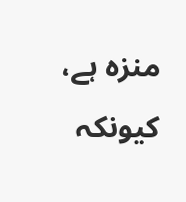منزہ ہے، کیونکہ